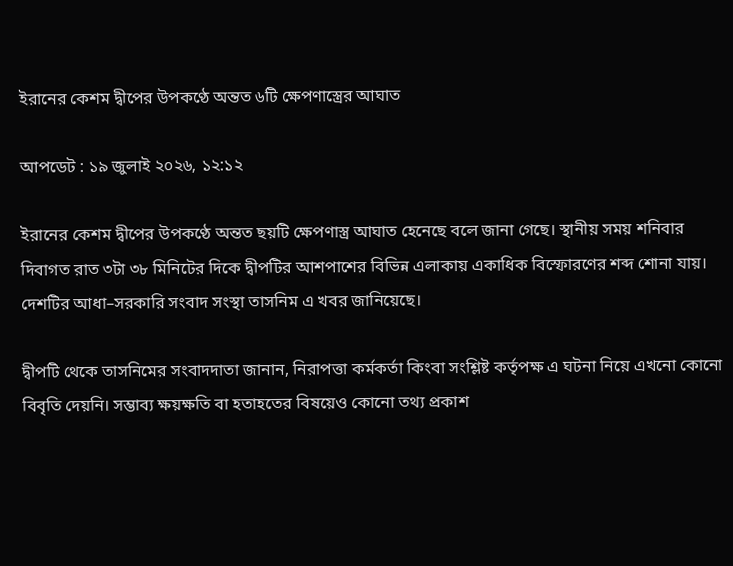ইরানের কেশম দ্বীপের উপকণ্ঠে অন্তত ৬টি ক্ষেপণাস্ত্রের আঘাত

আপডেট : ১৯ জুলাই ২০২৬, ১২:১২

ইরানের কেশম দ্বীপের উপকণ্ঠে অন্তত ছয়টি ক্ষেপণাস্ত্র আঘাত হেনেছে বলে জানা গেছে। স্থানীয় সময় শনিবার দিবাগত রাত ৩টা ৩৮ মিনিটের দিকে দ্বীপটির আশপাশের বিভিন্ন এলাকায় একাধিক বিস্ফোরণের শব্দ শোনা যায়। দেশটির আধা–সরকারি সংবাদ সংস্থা তাসনিম এ খবর জানিয়েছে।

দ্বীপটি থেকে তাসনিমের সংবাদদাতা জানান, নিরাপত্তা কর্মকর্তা কিংবা সংশ্লিষ্ট কর্তৃপক্ষ এ ঘটনা নিয়ে এখনো কোনো বিবৃতি দেয়নি। সম্ভাব্য ক্ষয়ক্ষতি বা হতাহতের বিষয়েও কোনো তথ্য প্রকাশ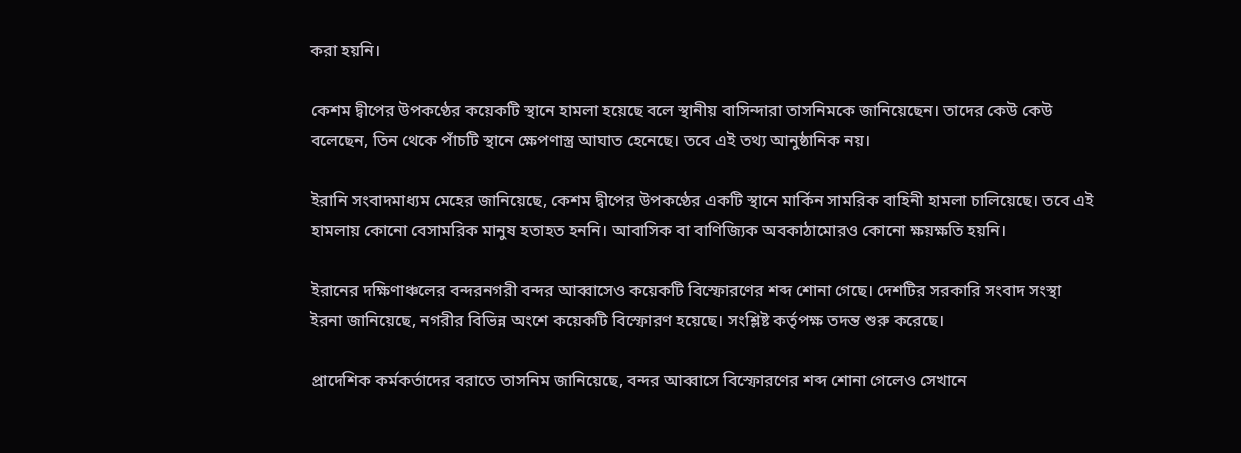করা হয়নি।

কেশম দ্বীপের উপকণ্ঠের কয়েকটি স্থানে হামলা হয়েছে বলে স্থানীয় বাসিন্দারা তাসনিমকে জানিয়েছেন। তাদের কেউ কেউ বলেছেন, তিন থেকে পাঁচটি স্থানে ক্ষেপণাস্ত্র আঘাত হেনেছে। তবে এই তথ্য আনুষ্ঠানিক নয়।

ইরানি সংবাদমাধ্যম মেহের জানিয়েছে, কেশম দ্বীপের উপকণ্ঠের একটি স্থানে মার্কিন সামরিক বাহিনী হামলা চালিয়েছে। তবে এই হামলায় কোনো বেসামরিক মানুষ হতাহত হননি। আবাসিক বা বাণিজ্যিক অবকাঠামোরও কোনো ক্ষয়ক্ষতি হয়নি।

ইরানের দক্ষিণাঞ্চলের বন্দরনগরী বন্দর আব্বাসেও কয়েকটি বিস্ফোরণের শব্দ শোনা গেছে। দেশটির সরকারি সংবাদ সংস্থা ইরনা জানিয়েছে, নগরীর বিভিন্ন অংশে কয়েকটি বিস্ফোরণ হয়েছে। সংশ্লিষ্ট কর্তৃপক্ষ তদন্ত শুরু করেছে।

প্রাদেশিক কর্মকর্তাদের বরাতে তাসনিম জানিয়েছে, বন্দর আব্বাসে বিস্ফোরণের শব্দ শোনা গেলেও সেখানে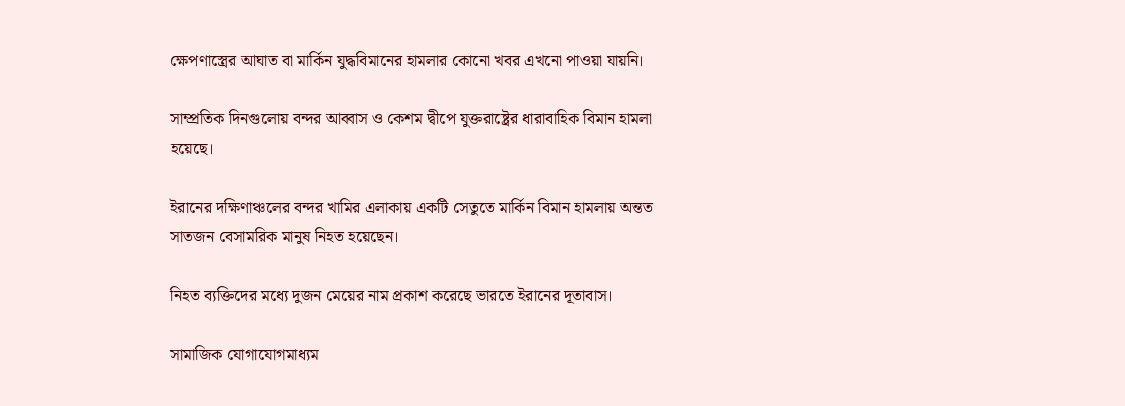ক্ষেপণাস্ত্রের আঘাত বা মার্কিন যুদ্ধবিমানের হামলার কোনো খবর এখনো পাওয়া যায়নি।

সাম্প্রতিক দিনগুলোয় বন্দর আব্বাস ও কেশম দ্বীপে যুক্তরাষ্ট্রের ধারাবাহিক বিমান হামলা হয়েছে।

ইরানের দক্ষিণাঞ্চলের বন্দর খামির এলাকায় একটি সেতুতে মার্কিন বিমান হামলায় অন্তত সাতজন বেসামরিক মানুষ নিহত হয়েছেন।

নিহত ব্যক্তিদের মধ্যে দুজন মেয়ের নাম প্রকাশ করেছে ভারতে ইরানের দূতাবাস।

সামাজিক যোগাযোগমাধ্যম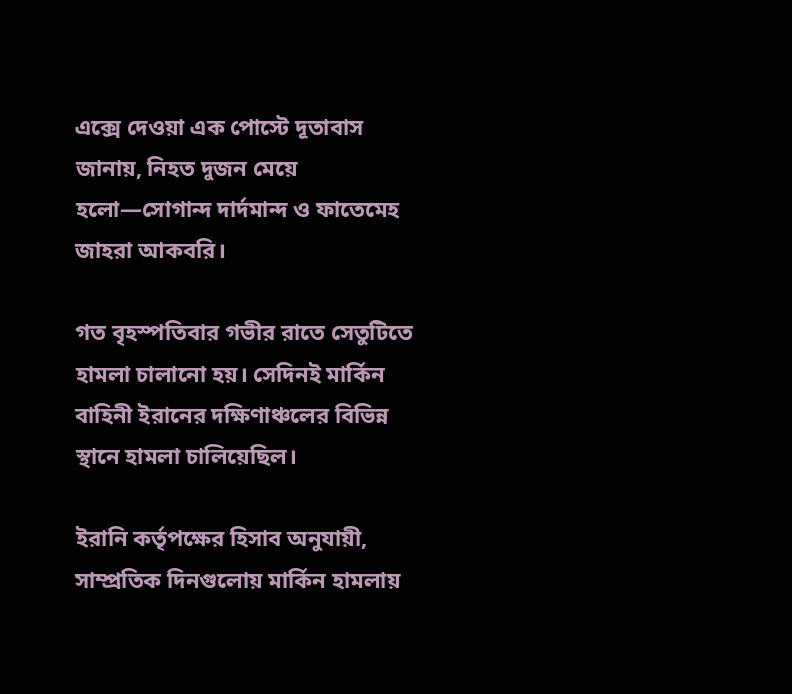এক্সে দেওয়া এক পোস্টে দূতাবাস জানায়, নিহত দুজন মেয়ে হলো—সোগান্দ দার্দমান্দ ও ফাতেমেহ জাহরা আকবরি।

গত বৃহস্পতিবার গভীর রাতে সেতুটিতে হামলা চালানো হয়। সেদিনই মার্কিন বাহিনী ইরানের দক্ষিণাঞ্চলের বিভিন্ন স্থানে হামলা চালিয়েছিল।

ইরানি কর্তৃপক্ষের হিসাব অনুযায়ী, সাম্প্রতিক দিনগুলোয় মার্কিন হামলায়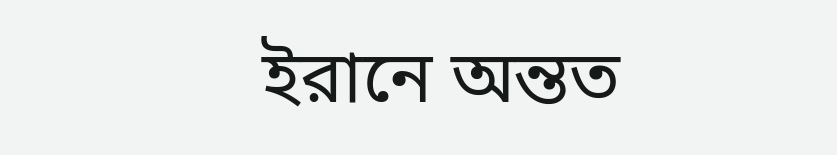ইরানে অন্তত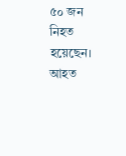৫০ জন নিহত হয়েছেন। আহত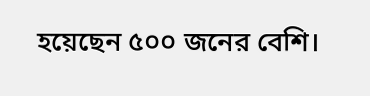হয়েছেন ৫০০ জনের বেশি।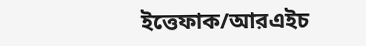ইত্তেফাক/আরএইচ